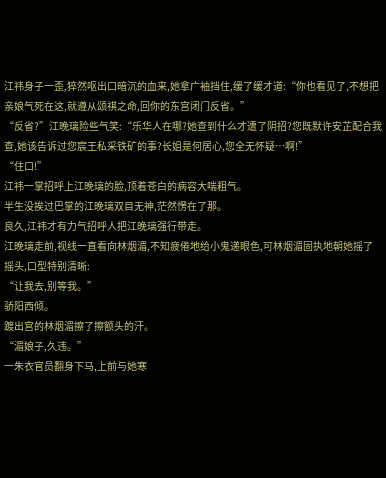江祎身子一歪,猝然呕出口暗沉的血来,她拿广袖挡住,缓了缓才道:“你也看见了,不想把亲娘气死在这,就遵从颂祺之命,回你的东宫闭门反省。”
“反省?”江晚璃险些气笑:“乐华人在哪?她查到什么才遭了阴招?您既默许安芷配合我查,她该告诉过您宸王私采铁矿的事?长姐是何居心,您全无怀疑…啊!”
“住口!”
江祎一掌招呼上江晚璃的脸,顶着苍白的病容大喘粗气。
半生没挨过巴掌的江晚璃双目无神,茫然愣在了那。
良久,江祎才有力气招呼人把江晚璃强行带走。
江晚璃走前,视线一直看向林烟湄,不知疲倦地给小鬼递眼色,可林烟湄固执地朝她摇了摇头,口型特别清晰:
“让我去,别等我。”
骄阳西倾。
踱出宫的林烟湄擦了擦额头的汗。
“湄娘子,久违。”
一朱衣官员翻身下马,上前与她寒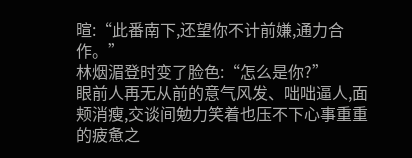暄:“此番南下,还望你不计前嫌,通力合作。”
林烟湄登时变了脸色:“怎么是你?”
眼前人再无从前的意气风发、咄咄逼人,面颊消瘦,交谈间勉力笑着也压不下心事重重的疲惫之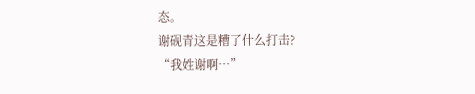态。
谢砚青这是糟了什么打击?
“我姓谢啊…”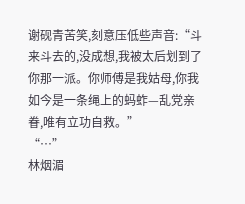谢砚青苦笑,刻意压低些声音:“斗来斗去的,没成想,我被太后划到了你那一派。你师傅是我姑母,你我如今是一条绳上的蚂蚱—乱党亲眷,唯有立功自救。”
“…”
林烟湄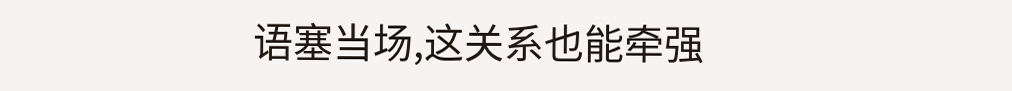语塞当场,这关系也能牵强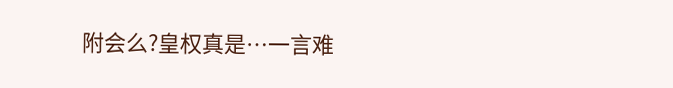附会么?皇权真是…一言难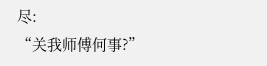尽:
“关我师傅何事?”